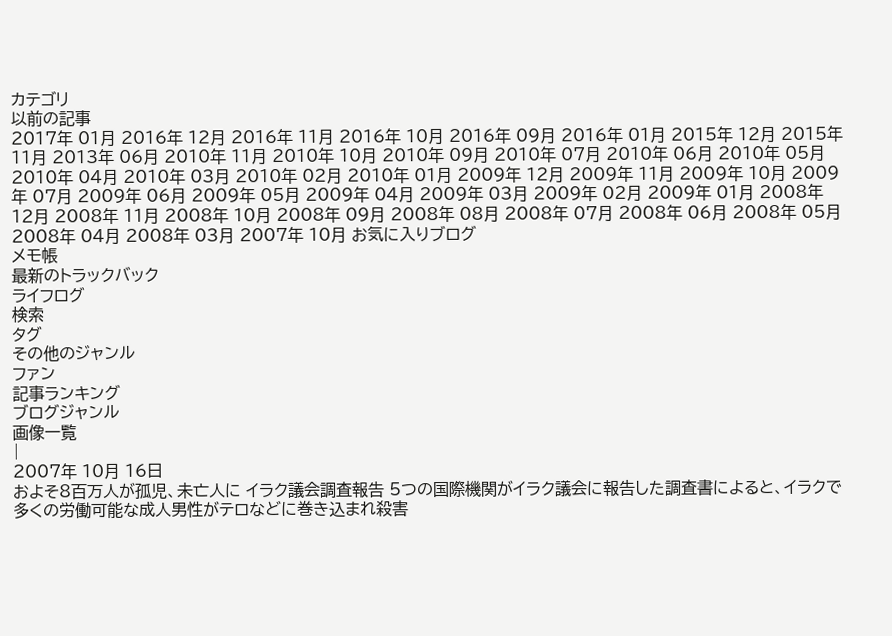カテゴリ
以前の記事
2017年 01月 2016年 12月 2016年 11月 2016年 10月 2016年 09月 2016年 01月 2015年 12月 2015年 11月 2013年 06月 2010年 11月 2010年 10月 2010年 09月 2010年 07月 2010年 06月 2010年 05月 2010年 04月 2010年 03月 2010年 02月 2010年 01月 2009年 12月 2009年 11月 2009年 10月 2009年 07月 2009年 06月 2009年 05月 2009年 04月 2009年 03月 2009年 02月 2009年 01月 2008年 12月 2008年 11月 2008年 10月 2008年 09月 2008年 08月 2008年 07月 2008年 06月 2008年 05月 2008年 04月 2008年 03月 2007年 10月 お気に入りブログ
メモ帳
最新のトラックバック
ライフログ
検索
タグ
その他のジャンル
ファン
記事ランキング
ブログジャンル
画像一覧
|
2007年 10月 16日
およそ8百万人が孤児、未亡人に イラク議会調査報告 5つの国際機関がイラク議会に報告した調査書によると、イラクで多くの労働可能な成人男性がテロなどに巻き込まれ殺害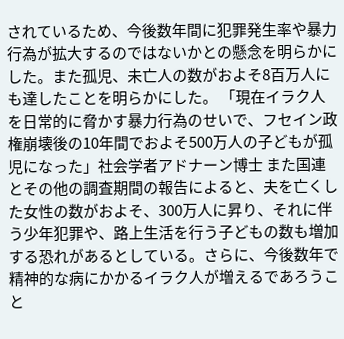されているため、今後数年間に犯罪発生率や暴力行為が拡大するのではないかとの懸念を明らかにした。また孤児、未亡人の数がおよそ8百万人にも達したことを明らかにした。 「現在イラク人を日常的に脅かす暴力行為のせいで、フセイン政権崩壊後の10年間でおよそ500万人の子どもが孤児になった」社会学者アドナーン博士 また国連とその他の調査期間の報告によると、夫を亡くした女性の数がおよそ、300万人に昇り、それに伴う少年犯罪や、路上生活を行う子どもの数も増加する恐れがあるとしている。さらに、今後数年で精神的な病にかかるイラク人が増えるであろうこと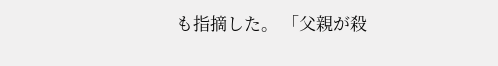も指摘した。 「父親が殺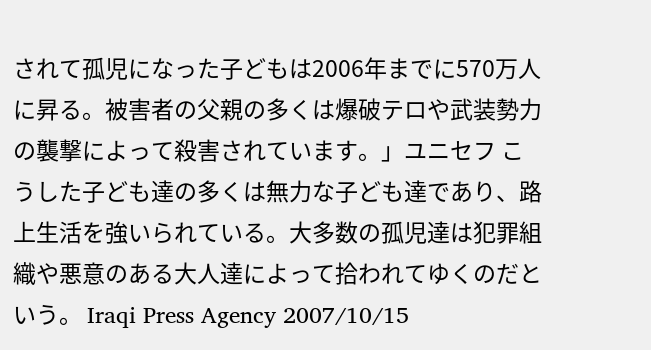されて孤児になった子どもは2006年までに570万人に昇る。被害者の父親の多くは爆破テロや武装勢力の襲撃によって殺害されています。」ユニセフ こうした子ども達の多くは無力な子ども達であり、路上生活を強いられている。大多数の孤児達は犯罪組織や悪意のある大人達によって拾われてゆくのだという。 Iraqi Press Agency 2007/10/15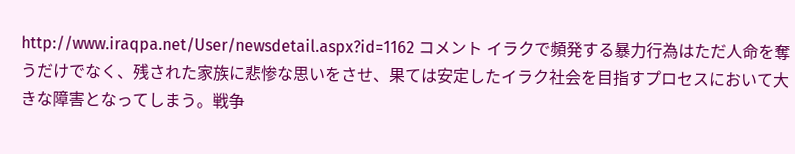http://www.iraqpa.net/User/newsdetail.aspx?id=1162 コメント イラクで頻発する暴力行為はただ人命を奪うだけでなく、残された家族に悲惨な思いをさせ、果ては安定したイラク社会を目指すプロセスにおいて大きな障害となってしまう。戦争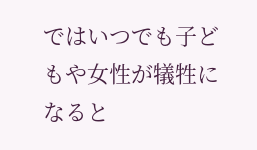ではいつでも子どもや女性が犠牲になると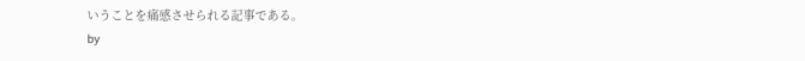いうことを痛感させられる記事である。
by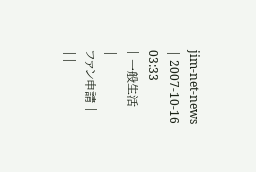jim-net-news
| 2007-10-16 03:33
| 一般生活
|
ファン申請 |
||